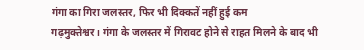गंगा का गिरा जलस्तर, फिर भी दिक्कतें नहीं हुई कम
गढ़मुक्तेश्वर। गंगा के जलस्तर में गिरावट होने से राहत मिलने के बाद भी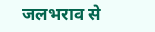जलभराव से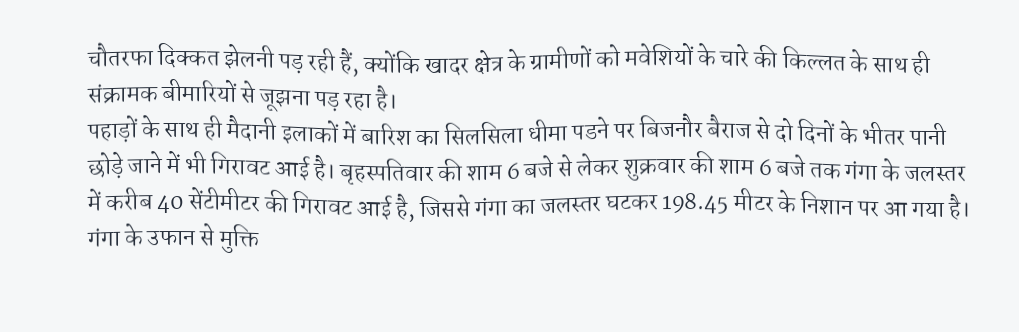चौतरफा दिक्कत झेलनी पड़ रही हैं, क्योंकि खादर क्षेत्र के ग्रामीणों को मवेशियों के चारे की किल्लत के साथ ही संक्रामक बीमारियों से जूझना पड़ रहा है।
पहाड़ों के साथ ही मैदानी इलाकों में बारिश का सिलसिला धीमा पडने पर बिजनौर बैराज से दो दिनों के भीतर पानी छोड़े जाने में भी गिरावट आई है। बृहस्पतिवार की शाम 6 बजे से लेकर शुक्रवार की शाम 6 बजे तक गंगा के जलस्तर में करीब 40 सेंटीमीटर की गिरावट आई है, जिससे गंगा का जलस्तर घटकर 198.45 मीटर के निशान पर आ गया है। गंगा के उफान से मुक्ति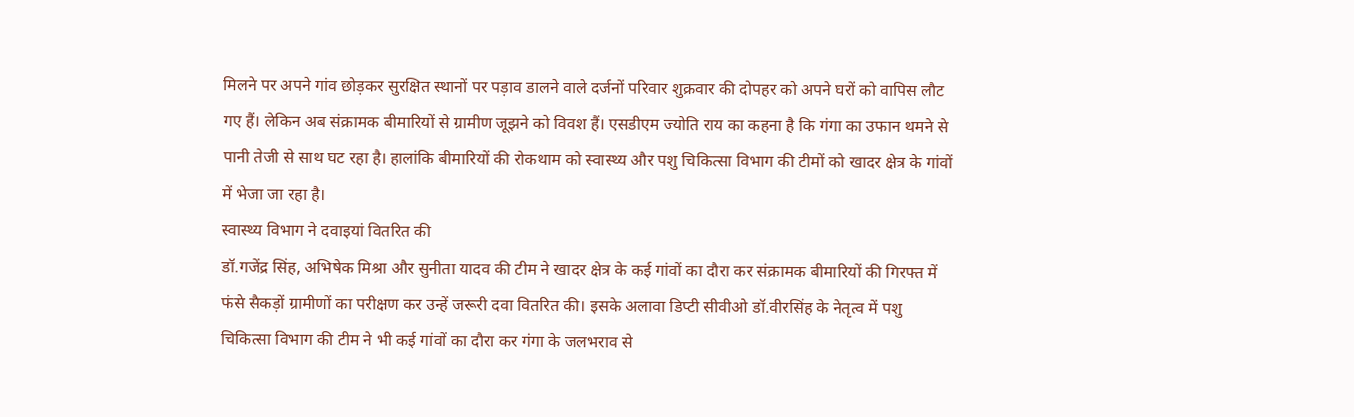मिलने पर अपने गांव छोड़कर सुरक्षित स्थानों पर पड़ाव डालने वाले दर्जनों परिवार शुक्रवार की दोपहर को अपने घरों को वापिस लौट गए हैं। लेकिन अब संक्रामक बीमारियों से ग्रामीण जूझने को विवश हैं। एसडीएम ज्योति राय का कहना है कि गंगा का उफान थमने से पानी तेजी से साथ घट रहा है। हालांकि बीमारियों की रोकथाम को स्वास्थ्य और पशु चिकित्सा विभाग की टीमों को खादर क्षेत्र के गांवों में भेजा जा रहा है।
स्वास्थ्य विभाग ने दवाइयां वितरित की
डॉ.गजेंद्र सिंह, अभिषेक मिश्रा और सुनीता यादव की टीम ने खादर क्षेत्र के कई गांवों का दौरा कर संक्रामक बीमारियों की गिरफ्त में फंसे सैकड़ों ग्रामीणों का परीक्षण कर उन्हें जरूरी दवा वितरित की। इसके अलावा डिप्टी सीवीओ डॉ.वीरसिंह के नेतृत्व में पशु चिकित्सा विभाग की टीम ने भी कई गांवों का दौरा कर गंगा के जलभराव से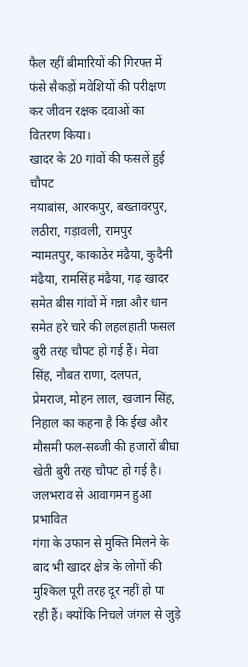फैल रहीं बीमारियों की गिरफ्त में फंसे सैकड़ों मवेशियों की परीक्षण कर जीवन रक्षक दवाओं का वितरण किया।
खादर के 20 गांवों की फसलें हुई चौपट
नयाबांस, आरकपुर, बख्तावरपुर, लठीरा, गड़ावली, रामपुर न्यामतपुर, काकाठेर मंढैया, कुदैनी मंढैया, रामसिंह मंढैया, गढ़ खादर समेत बीस गांवों में गन्ना और धान समेत हरे चारे की लहलहाती फसल बुरी तरह चौपट हो गई हैं। मेवा सिंह, नौबत राणा, दलपत, प्रेमराज, मोहन लाल, खजान सिंह, निहाल का कहना है कि ईख और मौसमी फल-सब्जी की हजारों बीघा खेती बुरी तरह चौपट हो गई है।
जलभराव से आवागमन हुआ प्रभावित
गंगा के उफान से मुक्ति मिलने के बाद भी खादर क्षेत्र के लोगों की मुश्किल पूरी तरह दूर नहीं हो पा रही हैं। क्योंकि निचले जंगल से जुड़े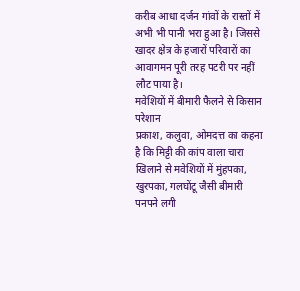करीब आधा दर्जन गांवों के रास्तों में अभी भी पानी भरा हुआ है। जिससे खादर क्षेत्र के हजारों परिवारों का आवागमन पूरी तरह पटरी पर नहीं लौट पाया है।
मवेशियों में बीमारी फैलने से किसान परेशान
प्रकाश, कलुवा, ओमदत्त का कहना है कि मिट्टी की कांप वाला चारा खिलाने से मवेशियों में मुंहपका, खुरपका, गलघोंटू जैसी बीमारी पनपने लगी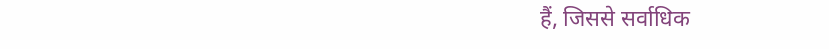हैं, जिससे सर्वाधिक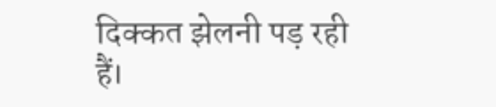दिक्कत झेलनी पड़ रही हैं।